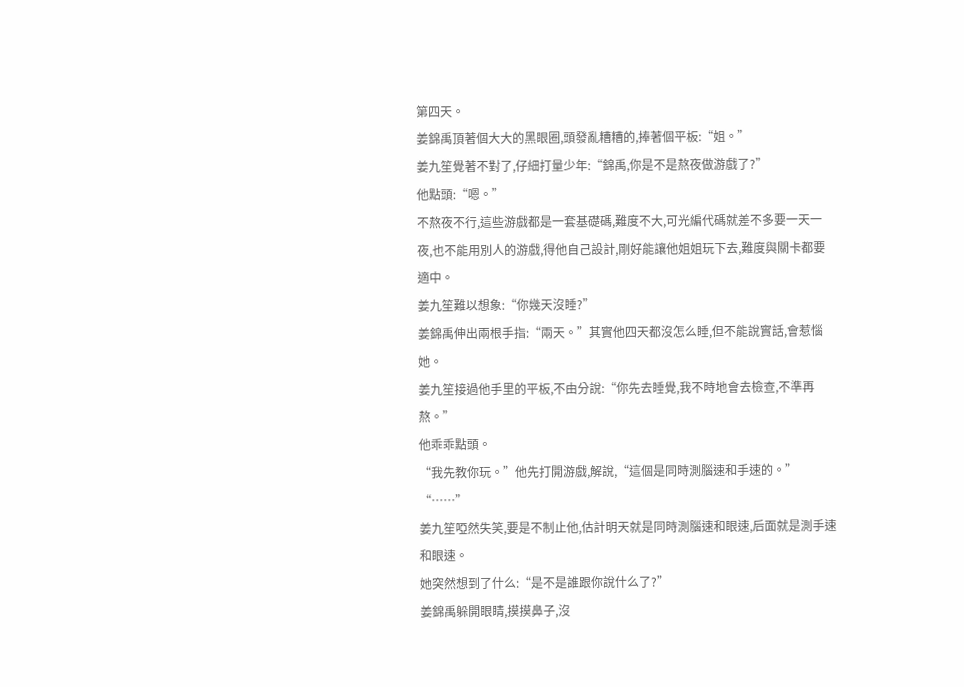第四天。
姜錦禹頂著個大大的黑眼圈,頭發亂糟糟的,捧著個平板:“姐。”
姜九笙覺著不對了,仔細打量少年:“錦禹,你是不是熬夜做游戲了?”
他點頭:“嗯。”
不熬夜不行,這些游戲都是一套基礎碼,難度不大,可光編代碼就差不多要一天一夜,也不能用別人的游戲,得他自己設計,剛好能讓他姐姐玩下去,難度與關卡都要適中。
姜九笙難以想象:“你幾天沒睡?”
姜錦禹伸出兩根手指:“兩天。”其實他四天都沒怎么睡,但不能說實話,會惹惱她。
姜九笙接過他手里的平板,不由分說:“你先去睡覺,我不時地會去檢查,不準再熬。”
他乖乖點頭。
“我先教你玩。”他先打開游戲,解說,“這個是同時測腦速和手速的。”
“……”
姜九笙啞然失笑,要是不制止他,估計明天就是同時測腦速和眼速,后面就是測手速和眼速。
她突然想到了什么:“是不是誰跟你說什么了?”
姜錦禹躲開眼睛,摸摸鼻子,沒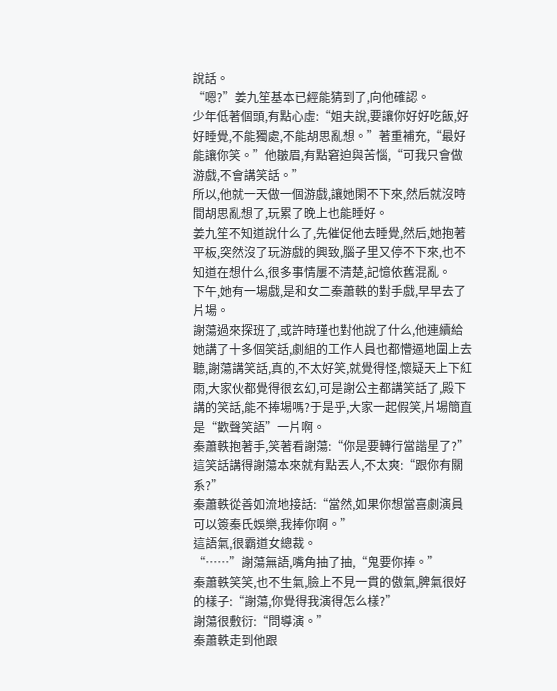說話。
“嗯?”姜九笙基本已經能猜到了,向他確認。
少年低著個頭,有點心虛:“姐夫說,要讓你好好吃飯,好好睡覺,不能獨處,不能胡思亂想。”著重補充,“最好能讓你笑。”他皺眉,有點窘迫與苦惱,“可我只會做游戲,不會講笑話。”
所以,他就一天做一個游戲,讓她閑不下來,然后就沒時間胡思亂想了,玩累了晚上也能睡好。
姜九笙不知道說什么了,先催促他去睡覺,然后,她抱著平板,突然沒了玩游戲的興致,腦子里又停不下來,也不知道在想什么,很多事情屢不清楚,記憶依舊混亂。
下午,她有一場戲,是和女二秦蕭軼的對手戲,早早去了片場。
謝蕩過來探班了,或許時瑾也對他說了什么,他連續給她講了十多個笑話,劇組的工作人員也都懵逼地圍上去聽,謝蕩講笑話,真的,不太好笑,就覺得怪,懷疑天上下紅雨,大家伙都覺得很玄幻,可是謝公主都講笑話了,殿下講的笑話,能不捧場嗎?于是乎,大家一起假笑,片場簡直是“歡聲笑語”一片啊。
秦蕭軼抱著手,笑著看謝蕩:“你是要轉行當諧星了?”
這笑話講得謝蕩本來就有點丟人,不太爽:“跟你有關系?”
秦蕭軼從善如流地接話:“當然,如果你想當喜劇演員可以簽秦氏娛樂,我捧你啊。”
這語氣,很霸道女總裁。
“……”謝蕩無語,嘴角抽了抽,“鬼要你捧。”
秦蕭軼笑笑,也不生氣,臉上不見一貫的傲氣,脾氣很好的樣子:“謝蕩,你覺得我演得怎么樣?”
謝蕩很敷衍:“問導演。”
秦蕭軼走到他跟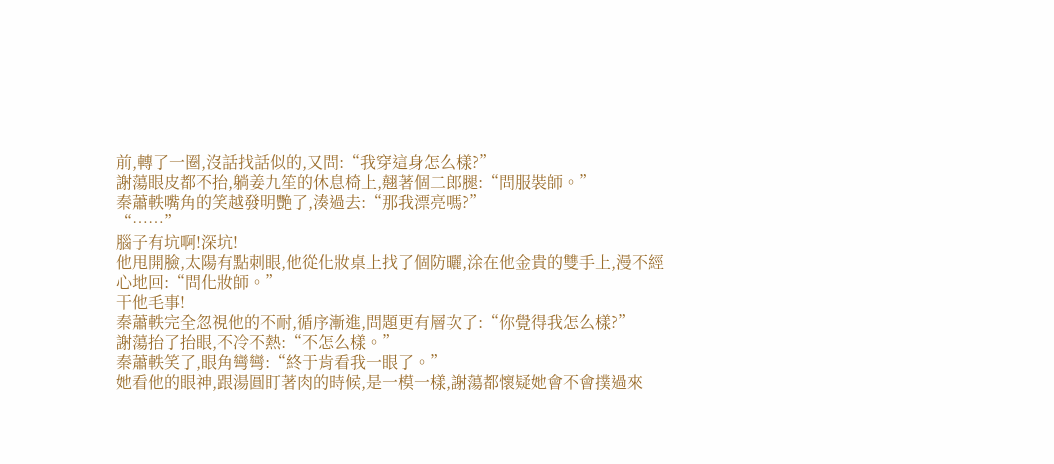前,轉了一圈,沒話找話似的,又問:“我穿這身怎么樣?”
謝蕩眼皮都不抬,躺姜九笙的休息椅上,翹著個二郎腿:“問服裝師。”
秦蕭軼嘴角的笑越發明艷了,湊過去:“那我漂亮嗎?”
“……”
腦子有坑啊!深坑!
他甩開臉,太陽有點刺眼,他從化妝桌上找了個防曬,涂在他金貴的雙手上,漫不經心地回:“問化妝師。”
干他毛事!
秦蕭軼完全忽視他的不耐,循序漸進,問題更有層次了:“你覺得我怎么樣?”
謝蕩抬了抬眼,不冷不熱:“不怎么樣。”
秦蕭軼笑了,眼角彎彎:“終于肯看我一眼了。”
她看他的眼神,跟湯圓盯著肉的時候,是一模一樣,謝蕩都懷疑她會不會撲過來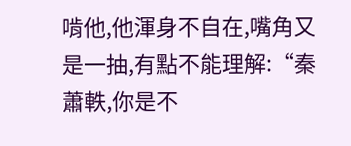啃他,他渾身不自在,嘴角又是一抽,有點不能理解:“秦蕭軼,你是不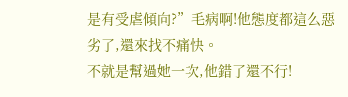是有受虐傾向?”毛病啊!他態度都這么惡劣了,還來找不痛快。
不就是幫過她一次,他錯了還不行!